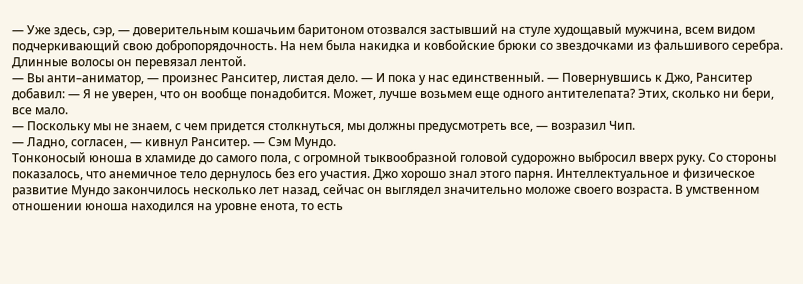— Уже здесь, сэр, — доверительным кошачьим баритоном отозвался застывший на стуле худощавый мужчина, всем видом подчеркивающий свою добропорядочность. На нем была накидка и ковбойские брюки со звездочками из фальшивого серебра. Длинные волосы он перевязал лентой.
— Вы анти–аниматор, — произнес Ранситер, листая дело. — И пока у нас единственный. — Повернувшись к Джо, Ранситер добавил: — Я не уверен, что он вообще понадобится. Может, лучше возьмем еще одного антителепата? Этих, сколько ни бери, все мало.
— Поскольку мы не знаем, с чем придется столкнуться, мы должны предусмотреть все, — возразил Чип.
— Ладно, согласен, — кивнул Ранситер. — Сэм Мундо.
Тонконосый юноша в хламиде до самого пола, с огромной тыквообразной головой судорожно выбросил вверх руку. Со стороны показалось, что анемичное тело дернулось без его участия. Джо хорошо знал этого парня. Интеллектуальное и физическое развитие Мундо закончилось несколько лет назад, сейчас он выглядел значительно моложе своего возраста. В умственном отношении юноша находился на уровне енота, то есть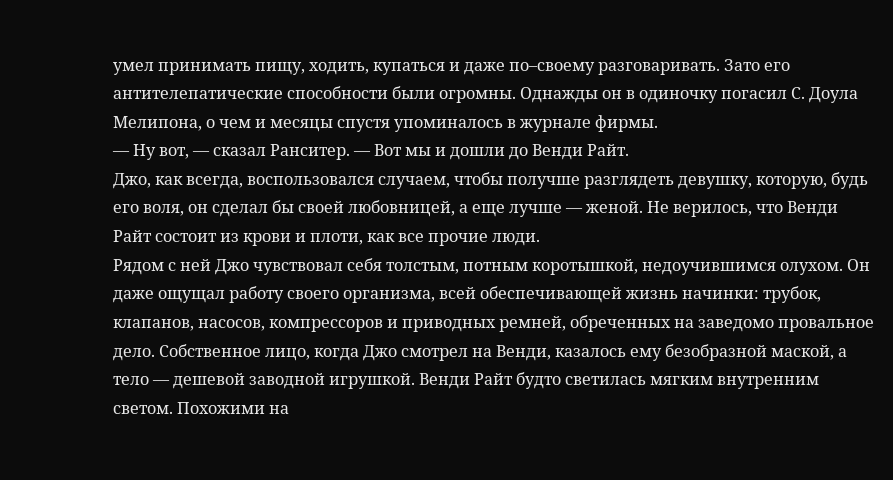умел принимать пищу, ходить, купаться и даже по–своему разговаривать. Зато его антителепатические способности были огромны. Однажды он в одиночку погасил С. Доула Мелипона, о чем и месяцы спустя упоминалось в журнале фирмы.
— Ну вот, — сказал Ранситер. — Вот мы и дошли до Венди Райт.
Джо, как всегда, воспользовался случаем, чтобы получше разглядеть девушку, которую, будь его воля, он сделал бы своей любовницей, а еще лучше — женой. Не верилось, что Венди Райт состоит из крови и плоти, как все прочие люди.
Рядом с ней Джо чувствовал себя толстым, потным коротышкой, недоучившимся олухом. Он даже ощущал работу своего организма, всей обеспечивающей жизнь начинки: трубок, клапанов, насосов, компрессоров и приводных ремней, обреченных на заведомо провальное дело. Собственное лицо, когда Джо смотрел на Венди, казалось ему безобразной маской, а тело — дешевой заводной игрушкой. Венди Райт будто светилась мягким внутренним светом. Похожими на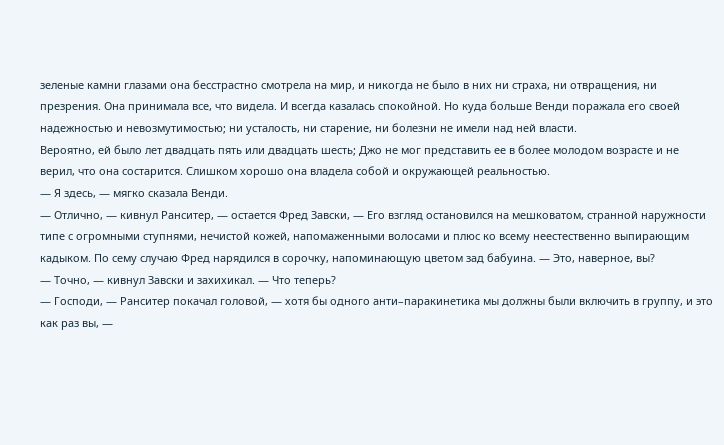зеленые камни глазами она бесстрастно смотрела на мир, и никогда не было в них ни страха, ни отвращения, ни презрения. Она принимала все, что видела. И всегда казалась спокойной. Но куда больше Венди поражала его своей надежностью и невозмутимостью; ни усталость, ни старение, ни болезни не имели над ней власти.
Вероятно, ей было лет двадцать пять или двадцать шесть; Джо не мог представить ее в более молодом возрасте и не верил, что она состарится. Слишком хорошо она владела собой и окружающей реальностью.
— Я здесь, — мягко сказала Венди.
— Отлично, — кивнул Ранситер, — остается Фред Завски, — Его взгляд остановился на мешковатом, странной наружности типе с огромными ступнями, нечистой кожей, напомаженными волосами и плюс ко всему неестественно выпирающим кадыком. По сему случаю Фред нарядился в сорочку, напоминающую цветом зад бабуина. — Это, наверное, вы?
— Точно, — кивнул Завски и захихикал. — Что теперь?
— Господи, — Ранситер покачал головой, — хотя бы одного анти–паракинетика мы должны были включить в группу, и это как раз вы, —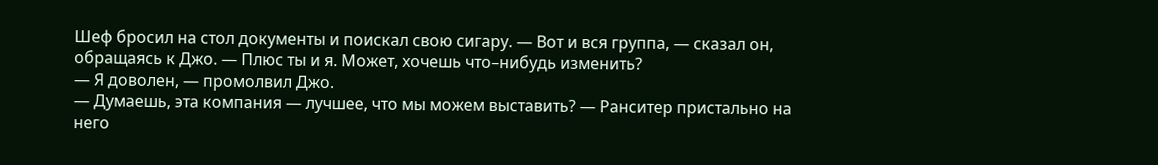Шеф бросил на стол документы и поискал свою сигару. — Вот и вся группа, — сказал он, обращаясь к Джо. — Плюс ты и я. Может, хочешь что–нибудь изменить?
— Я доволен, — промолвил Джо.
— Думаешь, эта компания — лучшее, что мы можем выставить? — Ранситер пристально на него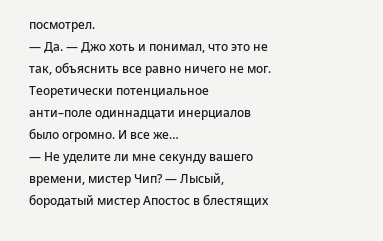посмотрел.
— Да. — Джо хоть и понимал, что это не так, объяснить все равно ничего не мог. Теоретически потенциальное анти–поле одиннадцати инерциалов было огромно. И все же…
— Не уделите ли мне секунду вашего времени, мистер Чип? — Лысый, бородатый мистер Апостос в блестящих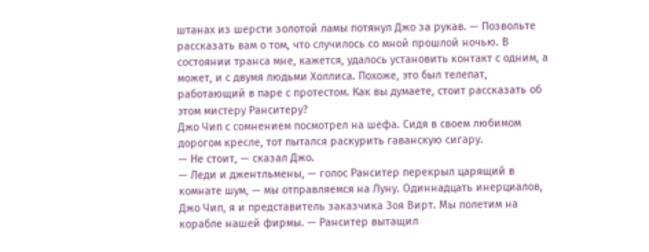штанах из шерсти золотой ламы потянул Джо за рукав. — Позвольте рассказать вам о том, что случилось со мной прошлой ночью. В состоянии транса мне, кажется, удалось установить контакт с одним, а может, и с двумя людьми Холлиса. Похоже, это был телепат, работающий в паре с протестом. Как вы думаете, стоит рассказать об этом мистеру Ранситеру?
Джо Чип с сомнением посмотрел на шефа. Сидя в своем любимом дорогом кресле, тот пытался раскурить гаванскую сигару.
— Не стоит, — сказал Джо.
— Леди и джентльмены, — голос Ранситер перекрыл царящий в комнате шум, — мы отправляемся на Луну. Одиннадцать инерциалов, Джо Чип, я и представитель заказчика Зоя Вирт. Мы полетим на корабле нашей фирмы. — Ранситер вытащил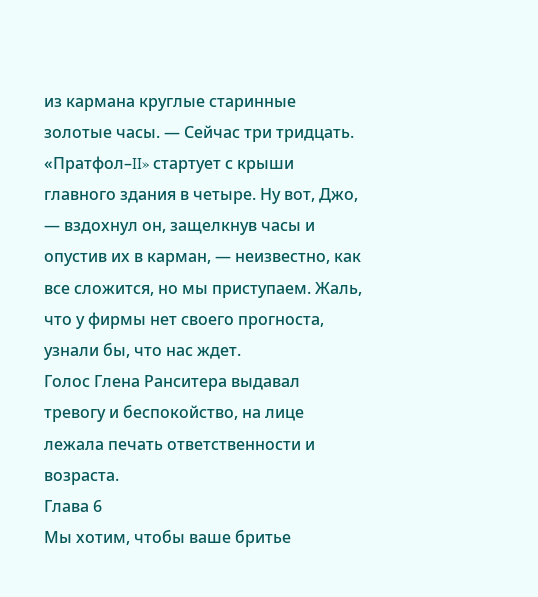из кармана круглые старинные золотые часы. — Сейчас три тридцать. «Пратфол–II» стартует с крыши главного здания в четыре. Ну вот, Джо, — вздохнул он, защелкнув часы и опустив их в карман, — неизвестно, как все сложится, но мы приступаем. Жаль, что у фирмы нет своего прогноста, узнали бы, что нас ждет.
Голос Глена Ранситера выдавал тревогу и беспокойство, на лице лежала печать ответственности и возраста.
Глава 6
Мы хотим, чтобы ваше бритье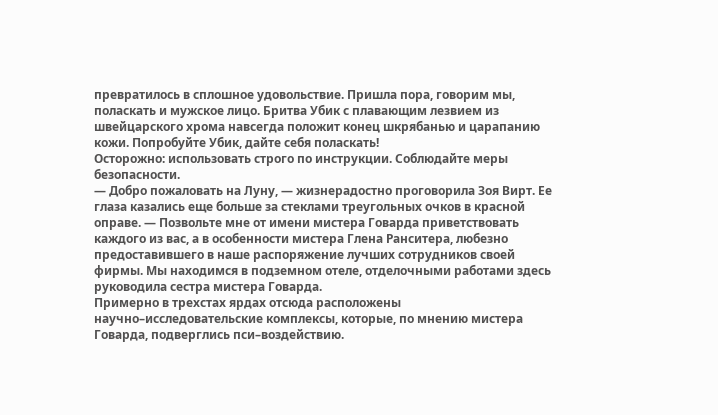превратилось в сплошное удовольствие. Пришла пора, говорим мы, поласкать и мужское лицо. Бритва Убик с плавающим лезвием из швейцарского хрома навсегда положит конец шкрябанью и царапанию кожи. Попробуйте Убик, дайте себя поласкать!
Осторожно: использовать строго по инструкции. Соблюдайте меры безопасности.
— Добро пожаловать на Луну, — жизнерадостно проговорила Зоя Вирт. Ее глаза казались еще больше за стеклами треугольных очков в красной оправе. — Позвольте мне от имени мистера Говарда приветствовать каждого из вас, а в особенности мистера Глена Ранситера, любезно предоставившего в наше распоряжение лучших сотрудников своей фирмы. Мы находимся в подземном отеле, отделочными работами здесь руководила сестра мистера Говарда.
Примерно в трехстах ярдах отсюда расположены научно–исследовательские комплексы, которые, по мнению мистера Говарда, подверглись пси–воздействию.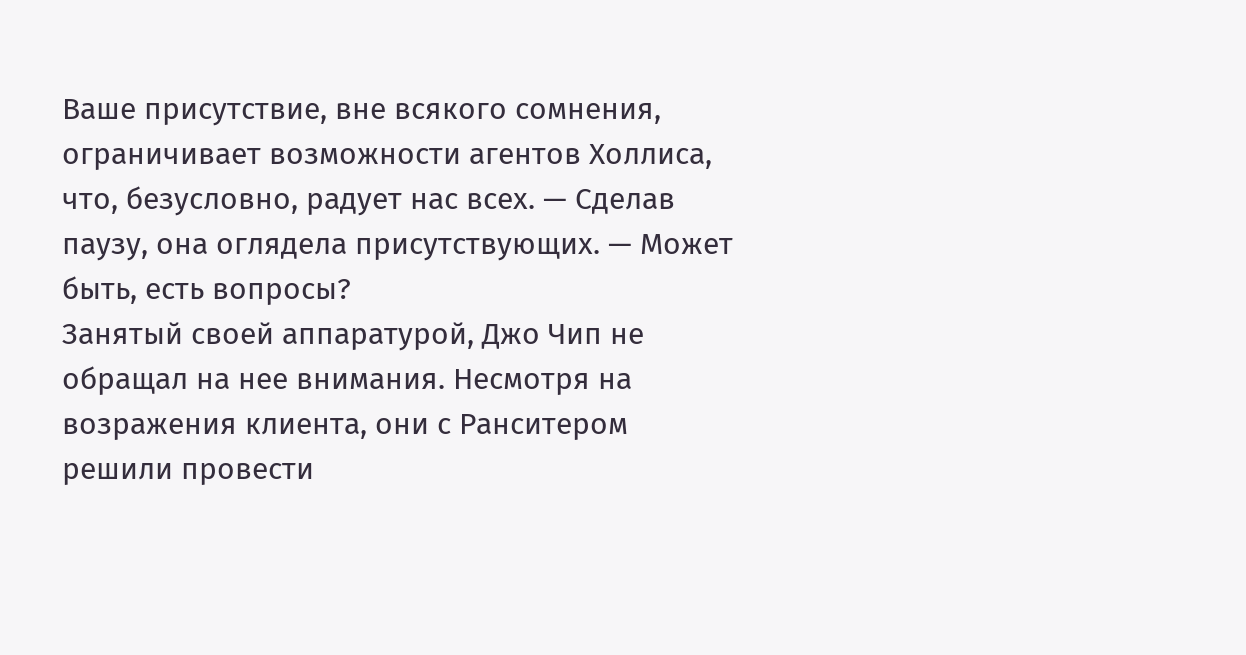Ваше присутствие, вне всякого сомнения, ограничивает возможности агентов Холлиса, что, безусловно, радует нас всех. — Сделав паузу, она оглядела присутствующих. — Может быть, есть вопросы?
Занятый своей аппаратурой, Джо Чип не обращал на нее внимания. Несмотря на возражения клиента, они с Ранситером решили провести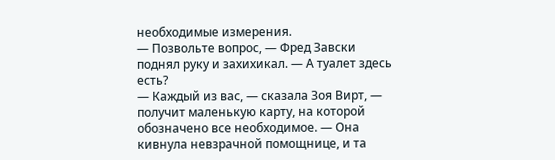необходимые измерения.
— Позвольте вопрос, — Фред Завски поднял руку и захихикал. — А туалет здесь есть?
— Каждый из вас, — сказала Зоя Вирт, — получит маленькую карту, на которой обозначено все необходимое. — Она кивнула невзрачной помощнице, и та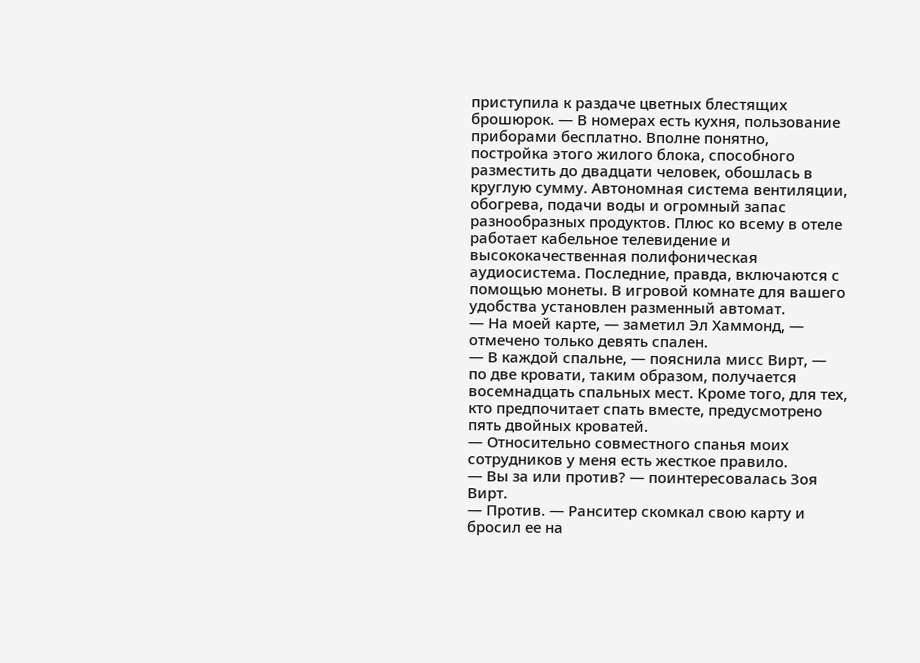приступила к раздаче цветных блестящих брошюрок. — В номерах есть кухня, пользование приборами бесплатно. Вполне понятно, постройка этого жилого блока, способного разместить до двадцати человек, обошлась в круглую сумму. Автономная система вентиляции, обогрева, подачи воды и огромный запас разнообразных продуктов. Плюс ко всему в отеле работает кабельное телевидение и высококачественная полифоническая аудиосистема. Последние, правда, включаются с помощью монеты. В игровой комнате для вашего удобства установлен разменный автомат.
— На моей карте, — заметил Эл Хаммонд, — отмечено только девять спален.
— В каждой спальне, — пояснила мисс Вирт, — по две кровати, таким образом, получается восемнадцать спальных мест. Кроме того, для тех, кто предпочитает спать вместе, предусмотрено пять двойных кроватей.
— Относительно совместного спанья моих сотрудников у меня есть жесткое правило.
— Вы за или против? — поинтересовалась Зоя Вирт.
— Против. — Ранситер скомкал свою карту и бросил ее на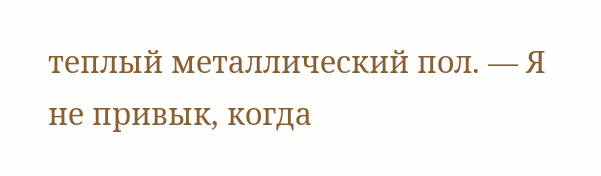теплый металлический пол. — Я не привык, когда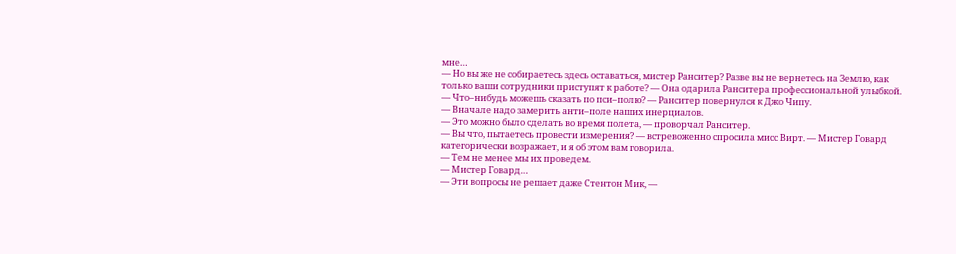мне…
— Но вы же не собираетесь здесь оставаться, мистер Ранситер? Разве вы не вернетесь на Землю, как только ваши сотрудники приступят к работе? — Она одарила Ранситера профессиональной улыбкой.
— Что–нибудь можешь сказать по пси–полю? — Ранситер повернулся к Джо Чипу.
— Вначале надо замерить анти–поле наших инерциалов.
— Это можно было сделать во время полета, — проворчал Ранситер.
— Вы что, пытаетесь провести измерения? — встревоженно спросила мисс Вирт. — Мистер Говард категорически возражает, и я об этом вам говорила.
— Тем не менее мы их проведем.
— Мистер Говард…
— Эти вопросы не решает даже Стентон Мик, —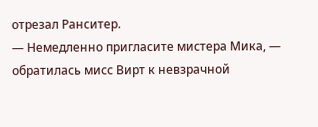отрезал Ранситер.
— Немедленно пригласите мистера Мика, — обратилась мисс Вирт к невзрачной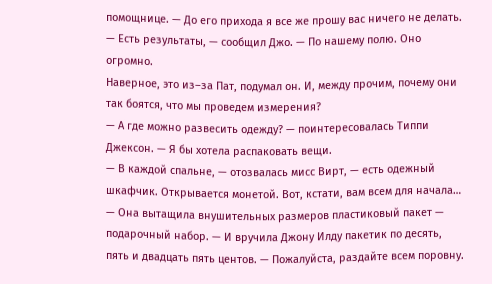помощнице. — До его прихода я все же прошу вас ничего не делать.
— Есть результаты, — сообщил Джо. — По нашему полю. Оно огромно.
Наверное, это из–за Пат, подумал он. И, между прочим, почему они так боятся, что мы проведем измерения?
— А где можно развесить одежду? — поинтересовалась Типпи Джексон. — Я бы хотела распаковать вещи.
— В каждой спальне, — отозвалась мисс Вирт, — есть одежный шкафчик. Открывается монетой. Вот, кстати, вам всем для начала… — Она вытащила внушительных размеров пластиковый пакет — подарочный набор. — И вручила Джону Илду пакетик по десять, пять и двадцать пять центов. — Пожалуйста, раздайте всем поровну.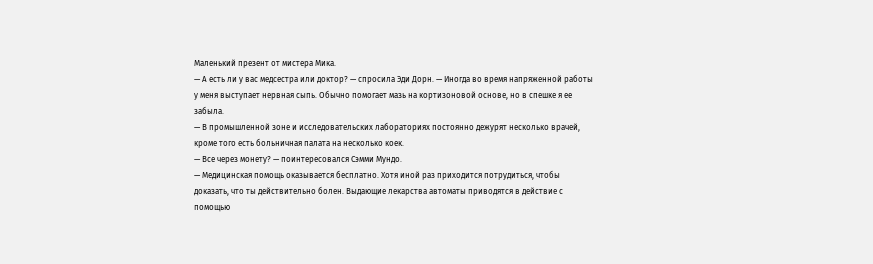Маленький презент от мистера Мика.
— А есть ли у вас медсестра или доктор? — спросила Эди Дорн. — Иногда во время напряженной работы у меня выступает нервная сыпь. Обычно помогает мазь на кортизоновой основе, но в спешке я ее забыла.
— В промышленной зоне и исследовательских лабораториях постоянно дежурят несколько врачей, кроме того есть больничная палата на несколько коек.
— Все через монету? — поинтересовался Сэмми Мундо.
— Медицинская помощь оказывается бесплатно. Хотя иной раз приходится потрудиться, чтобы доказать, что ты действительно болен. Выдающие лекарства автоматы приводятся в действие с помощью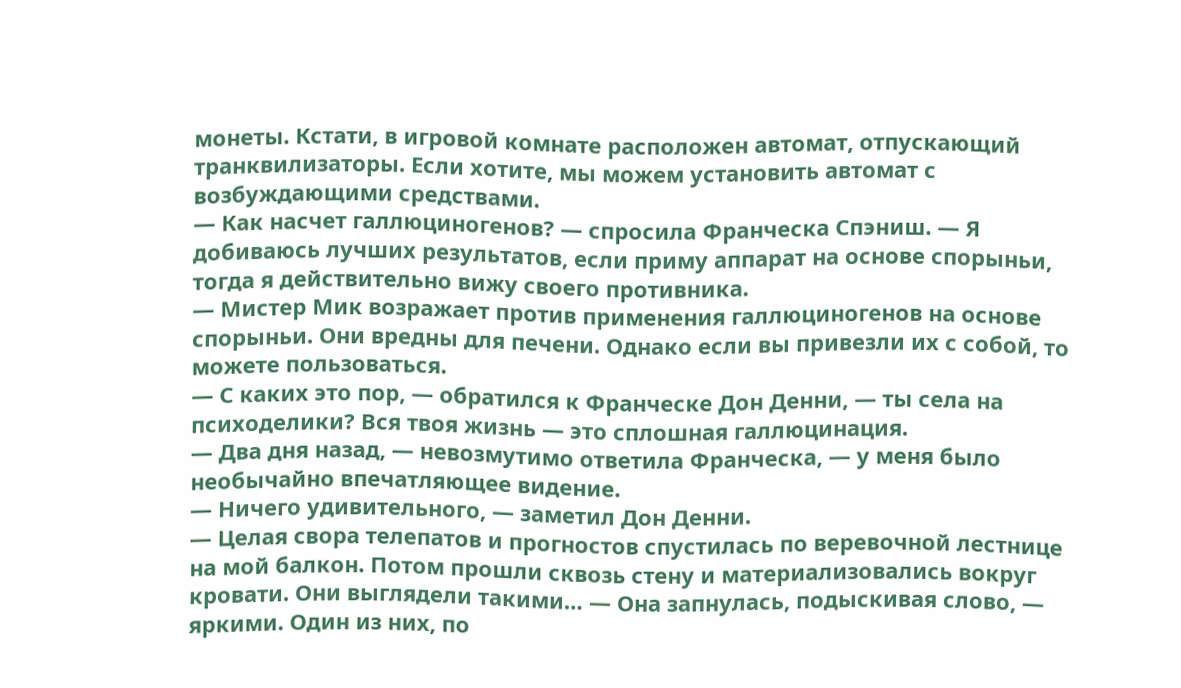монеты. Кстати, в игровой комнате расположен автомат, отпускающий транквилизаторы. Если хотите, мы можем установить автомат с возбуждающими средствами.
— Как насчет галлюциногенов? — спросила Франческа Спэниш. — Я добиваюсь лучших результатов, если приму аппарат на основе спорыньи, тогда я действительно вижу своего противника.
— Мистер Мик возражает против применения галлюциногенов на основе спорыньи. Они вредны для печени. Однако если вы привезли их с собой, то можете пользоваться.
— С каких это пор, — обратился к Франческе Дон Денни, — ты села на психоделики? Вся твоя жизнь — это сплошная галлюцинация.
— Два дня назад, — невозмутимо ответила Франческа, — у меня было необычайно впечатляющее видение.
— Ничего удивительного, — заметил Дон Денни.
— Целая свора телепатов и прогностов спустилась по веревочной лестнице на мой балкон. Потом прошли сквозь стену и материализовались вокруг кровати. Они выглядели такими… — Она запнулась, подыскивая слово, — яркими. Один из них, по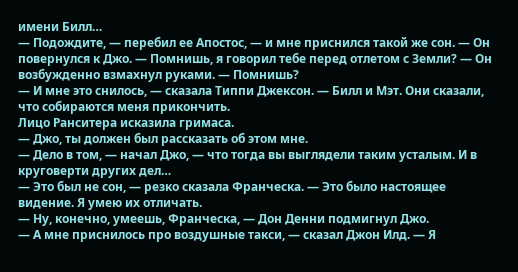имени Билл…
— Подождите, — перебил ее Апостос, — и мне приснился такой же сон. — Он повернулся к Джо. — Помнишь, я говорил тебе перед отлетом с Земли? — Он возбужденно взмахнул руками. — Помнишь?
— И мне это снилось, — сказала Типпи Джексон. — Билл и Мэт. Они сказали, что собираются меня прикончить.
Лицо Ранситера исказила гримаса.
— Джо, ты должен был рассказать об этом мне.
— Дело в том, — начал Джо, — что тогда вы выглядели таким усталым. И в круговерти других дел…
— Это был не сон, — резко сказала Франческа. — Это было настоящее видение. Я умею их отличать.
— Ну, конечно, умеешь, Франческа, — Дон Денни подмигнул Джо.
— А мне приснилось про воздушные такси, — сказал Джон Илд. — Я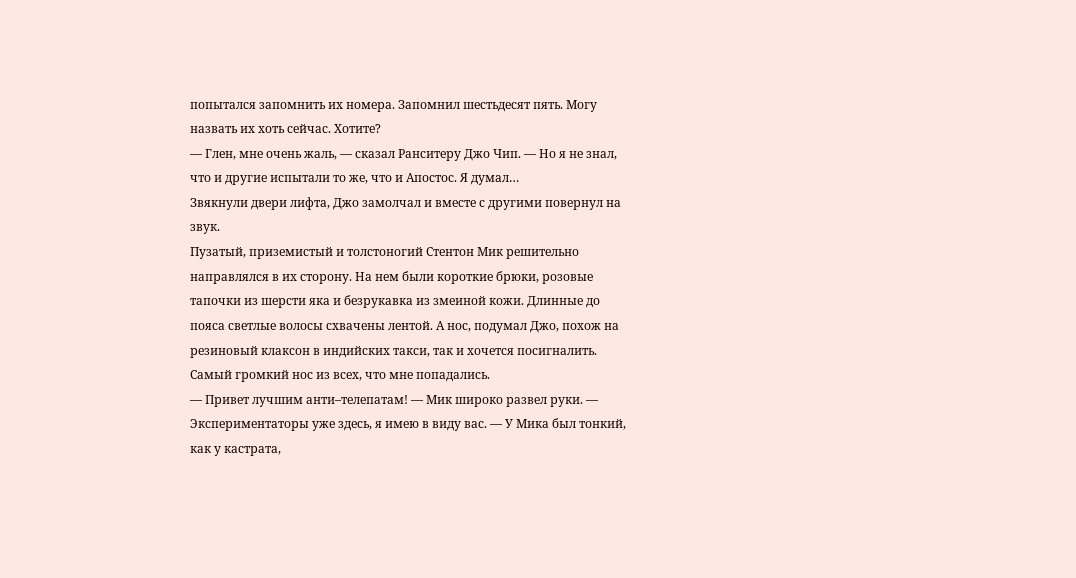попытался запомнить их номера. Запомнил шестьдесят пять. Могу назвать их хоть сейчас. Хотите?
— Глен, мне очень жаль, — сказал Ранситеру Джо Чип. — Но я не знал, что и другие испытали то же, что и Апостос. Я думал…
Звякнули двери лифта, Джо замолчал и вместе с другими повернул на звук.
Пузатый, приземистый и толстоногий Стентон Мик решительно направлялся в их сторону. На нем были короткие брюки, розовые тапочки из шерсти яка и безрукавка из змеиной кожи. Длинные до пояса светлые волосы схвачены лентой. А нос, подумал Джо, похож на резиновый клаксон в индийских такси, так и хочется посигналить. Самый громкий нос из всех, что мне попадались.
— Привет лучшим анти–телепатам! — Мик широко развел руки. — Экспериментаторы уже здесь, я имею в виду вас. — У Мика был тонкий, как у кастрата,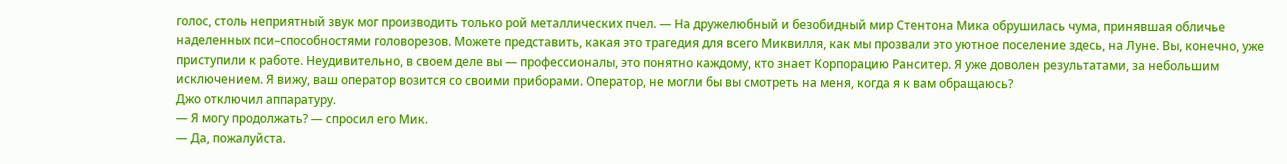голос, столь неприятный звук мог производить только рой металлических пчел. — На дружелюбный и безобидный мир Стентона Мика обрушилась чума, принявшая обличье наделенных пси–способностями головорезов. Можете представить, какая это трагедия для всего Миквилля, как мы прозвали это уютное поселение здесь, на Луне. Вы, конечно, уже приступили к работе. Неудивительно, в своем деле вы — профессионалы, это понятно каждому, кто знает Корпорацию Ранситер. Я уже доволен результатами, за небольшим исключением. Я вижу, ваш оператор возится со своими приборами. Оператор, не могли бы вы смотреть на меня, когда я к вам обращаюсь?
Джо отключил аппаратуру.
— Я могу продолжать? — спросил его Мик.
— Да, пожалуйста.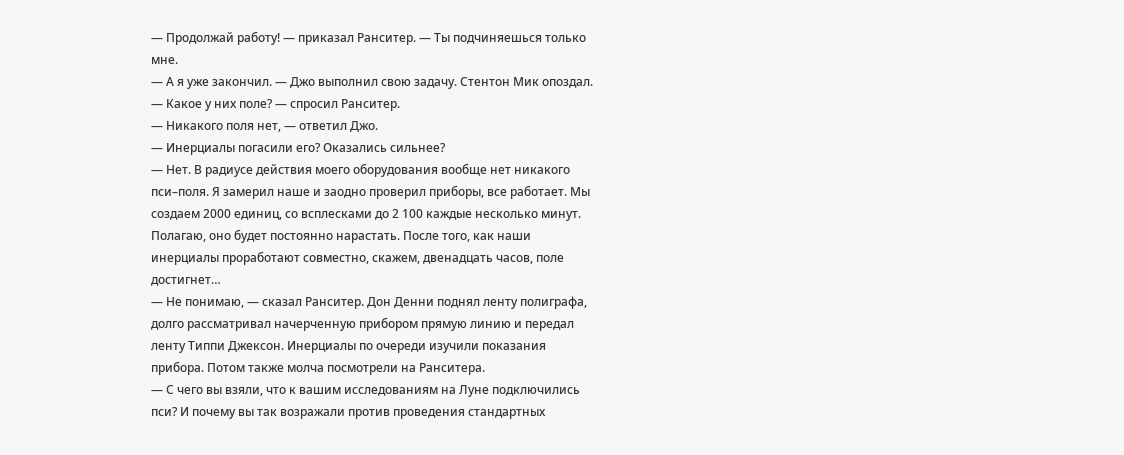— Продолжай работу! — приказал Ранситер. — Ты подчиняешься только мне.
— А я уже закончил. — Джо выполнил свою задачу. Стентон Мик опоздал.
— Какое у них поле? — спросил Ранситер.
— Никакого поля нет, — ответил Джо.
— Инерциалы погасили его? Оказались сильнее?
— Нет. В радиусе действия моего оборудования вообще нет никакого пси–поля. Я замерил наше и заодно проверил приборы, все работает. Мы создаем 2000 единиц, со всплесками до 2 100 каждые несколько минут. Полагаю, оно будет постоянно нарастать. После того, как наши инерциалы проработают совместно, скажем, двенадцать часов, поле достигнет…
— Не понимаю, — сказал Ранситер. Дон Денни поднял ленту полиграфа, долго рассматривал начерченную прибором прямую линию и передал ленту Типпи Джексон. Инерциалы по очереди изучили показания прибора. Потом также молча посмотрели на Ранситера.
— С чего вы взяли, что к вашим исследованиям на Луне подключились пси? И почему вы так возражали против проведения стандартных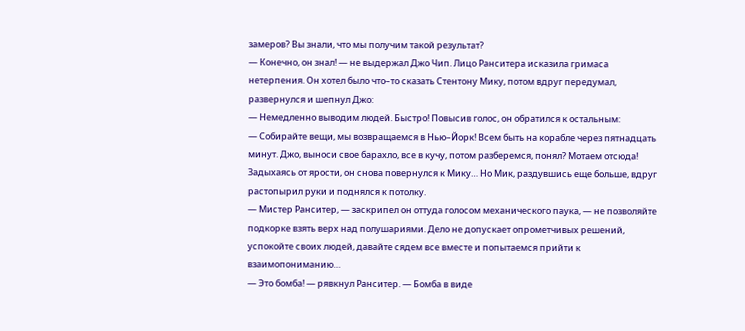замеров? Вы знали, что мы получим такой результат?
— Конечно, он знал! — не выдержал Джо Чип. Лицо Ранситера исказила гримаса нетерпения. Он хотел было что–то сказать Стентону Мику, потом вдруг передумал, развернулся и шепнул Джо:
— Немедленно выводим людей. Быстро! Повысив голос, он обратился к остальным:
— Собирайте вещи, мы возвращаемся в Нью–Йорк! Всем быть на корабле через пятнадцать минут. Джо, выноси свое барахло, все в кучу, потом разберемся, понял? Мотаем отсюда!
Задыхаясь от ярости, он снова повернулся к Мику… Но Мик, раздувшись еще больше, вдруг растопырил руки и поднялся к потолку.
— Мистер Ранситер, — заскрипел он оттуда голосом механического паука, — не позволяйте подкорке взять верх над полушариями. Дело не допускает опрометчивых решений, успокойте своих людей, давайте сядем все вместе и попытаемся прийти к взаимопониманию…
— Это бомба! — рявкнул Ранситер. — Бомба в виде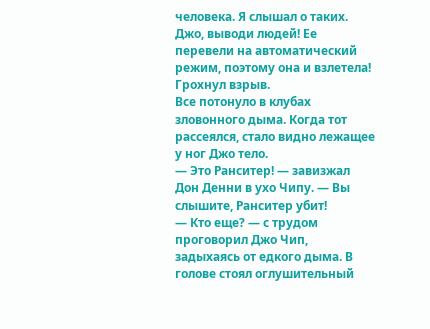человека. Я слышал о таких. Джо, выводи людей! Ее перевели на автоматический режим, поэтому она и взлетела!
Грохнул взрыв.
Все потонуло в клубах зловонного дыма. Когда тот рассеялся, стало видно лежащее у ног Джо тело.
— Это Ранситер! — завизжал Дон Денни в ухо Чипу. — Вы слышите, Ранситер убит!
— Кто еще? — с трудом проговорил Джо Чип, задыхаясь от едкого дыма. В голове стоял оглушительный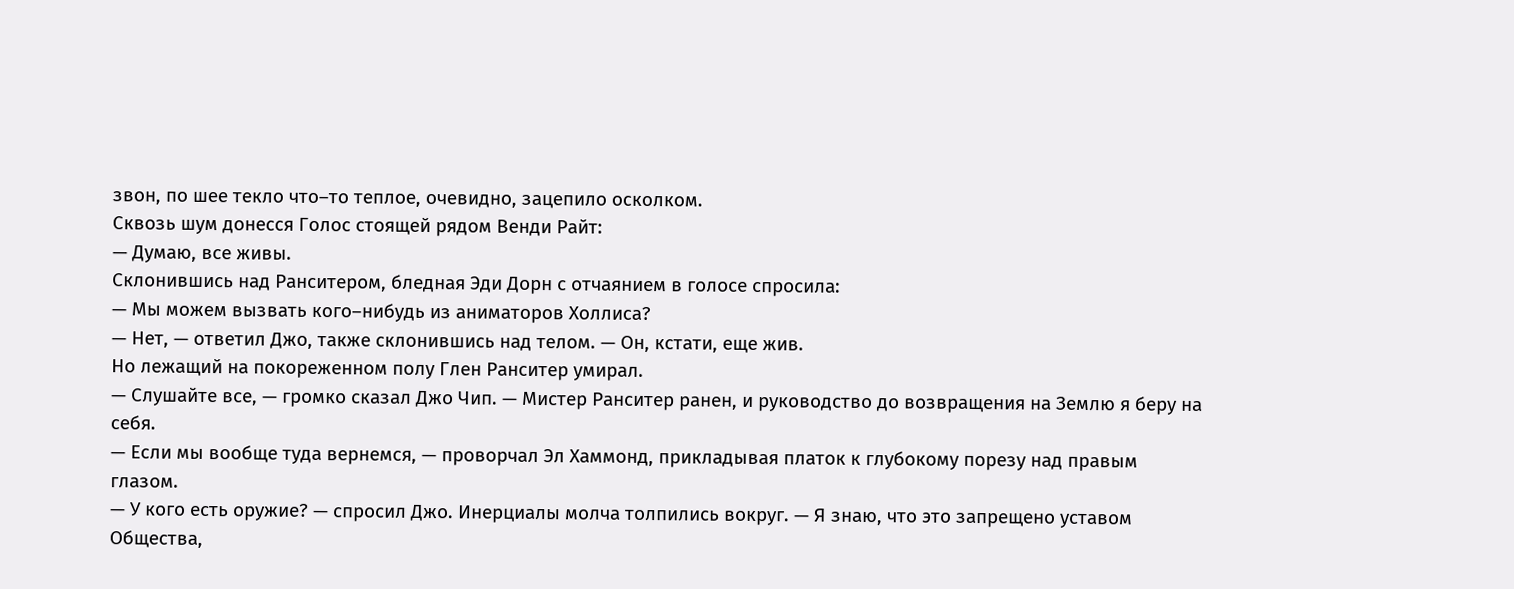звон, по шее текло что–то теплое, очевидно, зацепило осколком.
Сквозь шум донесся Голос стоящей рядом Венди Райт:
— Думаю, все живы.
Склонившись над Ранситером, бледная Эди Дорн с отчаянием в голосе спросила:
— Мы можем вызвать кого–нибудь из аниматоров Холлиса?
— Нет, — ответил Джо, также склонившись над телом. — Он, кстати, еще жив.
Но лежащий на покореженном полу Глен Ранситер умирал.
— Слушайте все, — громко сказал Джо Чип. — Мистер Ранситер ранен, и руководство до возвращения на Землю я беру на себя.
— Если мы вообще туда вернемся, — проворчал Эл Хаммонд, прикладывая платок к глубокому порезу над правым глазом.
— У кого есть оружие? — спросил Джо. Инерциалы молча толпились вокруг. — Я знаю, что это запрещено уставом Общества,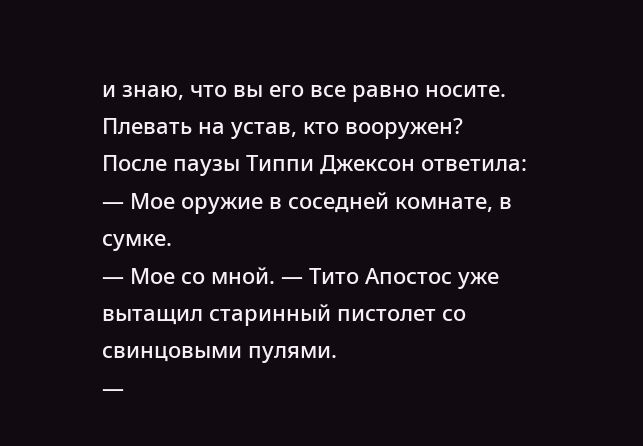и знаю, что вы его все равно носите. Плевать на устав, кто вооружен?
После паузы Типпи Джексон ответила:
— Мое оружие в соседней комнате, в сумке.
— Мое со мной. — Тито Апостос уже вытащил старинный пистолет со свинцовыми пулями.
—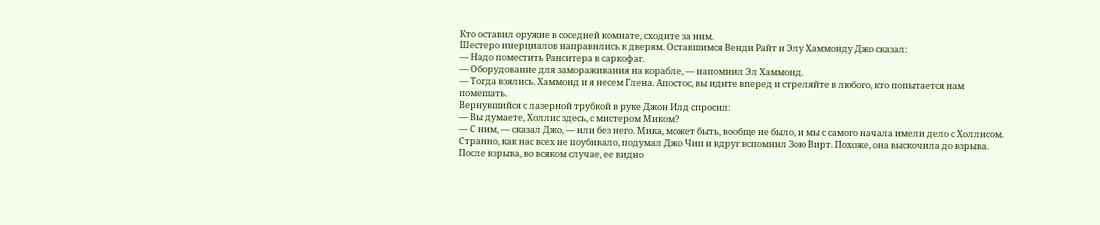Кто оставил оружие в соседней комнате, сходите за ним.
Шестеро инерциалов направились к дверям. Оставшимся Венди Райт и Элу Хаммонду Джо сказал:
— Надо поместить Ранситера в саркофаг.
— Оборудование для замораживания на корабле, — напомнил Эл Хаммонд.
— Тогда взялись. Хаммонд и я несем Глена. Апостос, вы идите вперед и стреляйте в любого, кто попытается нам помешать.
Вернувшийся с лазерной трубкой в руке Джон Илд спросил:
— Вы думаете, Холлис здесь, с мистером Миком?
— С ним, — сказал Джо, — или без него. Мика, может быть, вообще не было, и мы с самого начала имели дело с Холлисом.
Странно, как нас всех не поубивало, подумал Джо Чип и вдруг вспомнил Зою Вирт. Похоже, она выскочила до взрыва.
После взрыва, во всяком случае, ее видно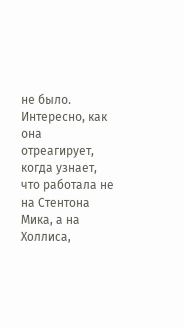не было.
Интересно, как она отреагирует, когда узнает, что работала не на Стентона Мика, а на Холлиса,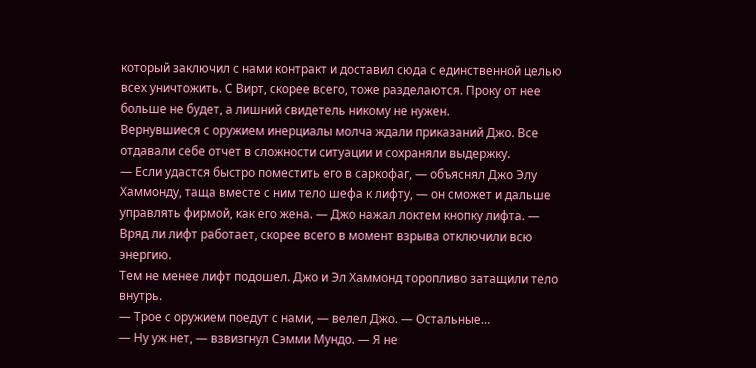который заключил с нами контракт и доставил сюда с единственной целью всех уничтожить. С Вирт, скорее всего, тоже разделаются. Проку от нее больше не будет, а лишний свидетель никому не нужен.
Вернувшиеся с оружием инерциалы молча ждали приказаний Джо. Все отдавали себе отчет в сложности ситуации и сохраняли выдержку.
— Если удастся быстро поместить его в саркофаг, — объяснял Джо Элу Хаммонду, таща вместе с ним тело шефа к лифту, — он сможет и дальше управлять фирмой, как его жена. — Джо нажал локтем кнопку лифта. — Вряд ли лифт работает, скорее всего в момент взрыва отключили всю энергию.
Тем не менее лифт подошел. Джо и Эл Хаммонд торопливо затащили тело внутрь.
— Трое с оружием поедут с нами, — велел Джо. — Остальные…
— Ну уж нет, — взвизгнул Сэмми Мундо. — Я не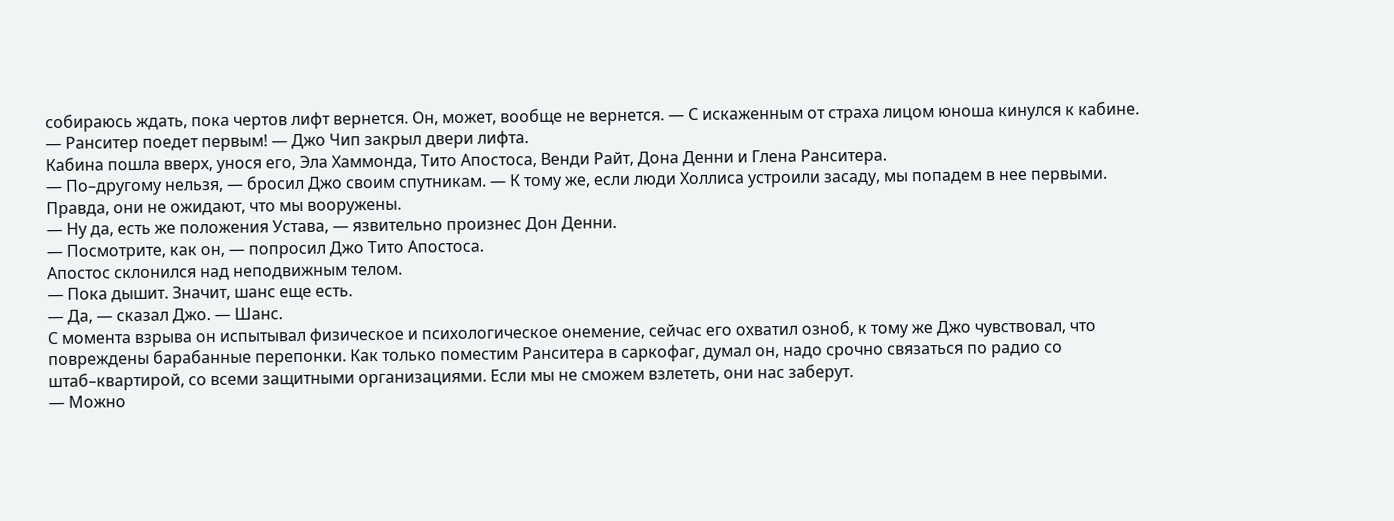собираюсь ждать, пока чертов лифт вернется. Он, может, вообще не вернется. — С искаженным от страха лицом юноша кинулся к кабине.
— Ранситер поедет первым! — Джо Чип закрыл двери лифта.
Кабина пошла вверх, унося его, Эла Хаммонда, Тито Апостоса, Венди Райт, Дона Денни и Глена Ранситера.
— По–другому нельзя, — бросил Джо своим спутникам. — К тому же, если люди Холлиса устроили засаду, мы попадем в нее первыми. Правда, они не ожидают, что мы вооружены.
— Ну да, есть же положения Устава, — язвительно произнес Дон Денни.
— Посмотрите, как он, — попросил Джо Тито Апостоса.
Апостос склонился над неподвижным телом.
— Пока дышит. Значит, шанс еще есть.
— Да, — сказал Джо. — Шанс.
С момента взрыва он испытывал физическое и психологическое онемение, сейчас его охватил озноб, к тому же Джо чувствовал, что повреждены барабанные перепонки. Как только поместим Ранситера в саркофаг, думал он, надо срочно связаться по радио со штаб–квартирой, со всеми защитными организациями. Если мы не сможем взлететь, они нас заберут.
— Можно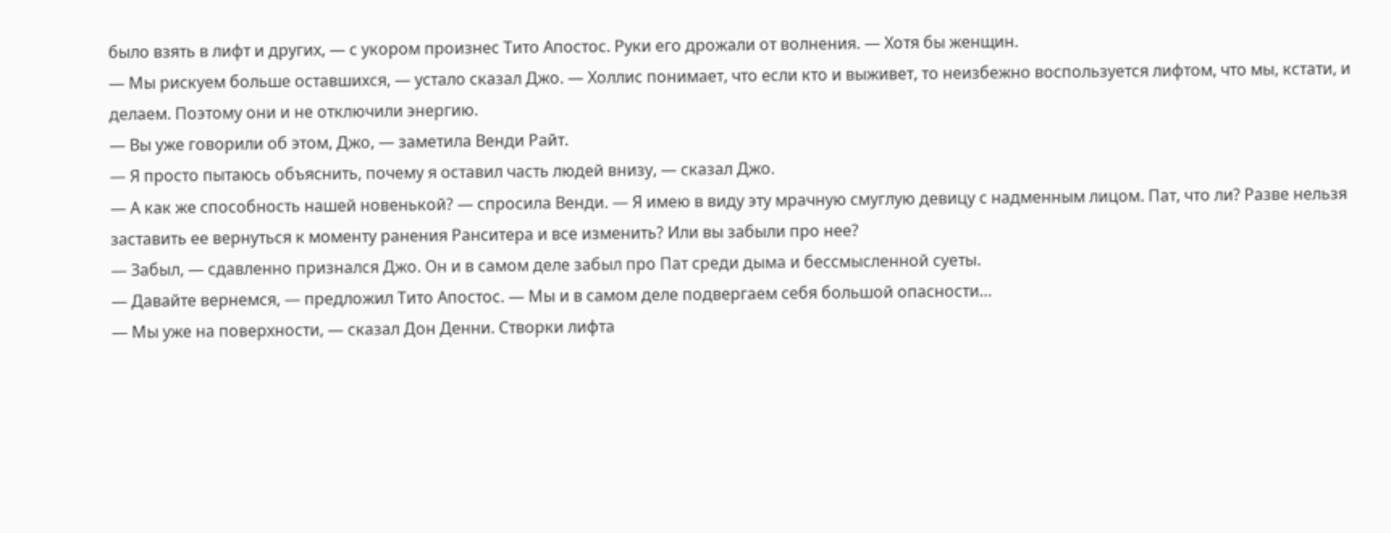было взять в лифт и других, — с укором произнес Тито Апостос. Руки его дрожали от волнения. — Хотя бы женщин.
— Мы рискуем больше оставшихся, — устало сказал Джо. — Холлис понимает, что если кто и выживет, то неизбежно воспользуется лифтом, что мы, кстати, и делаем. Поэтому они и не отключили энергию.
— Вы уже говорили об этом, Джо, — заметила Венди Райт.
— Я просто пытаюсь объяснить, почему я оставил часть людей внизу, — сказал Джо.
— А как же способность нашей новенькой? — спросила Венди. — Я имею в виду эту мрачную смуглую девицу с надменным лицом. Пат, что ли? Разве нельзя заставить ее вернуться к моменту ранения Ранситера и все изменить? Или вы забыли про нее?
— Забыл, — сдавленно признался Джо. Он и в самом деле забыл про Пат среди дыма и бессмысленной суеты.
— Давайте вернемся, — предложил Тито Апостос. — Мы и в самом деле подвергаем себя большой опасности…
— Мы уже на поверхности, — сказал Дон Денни. Створки лифта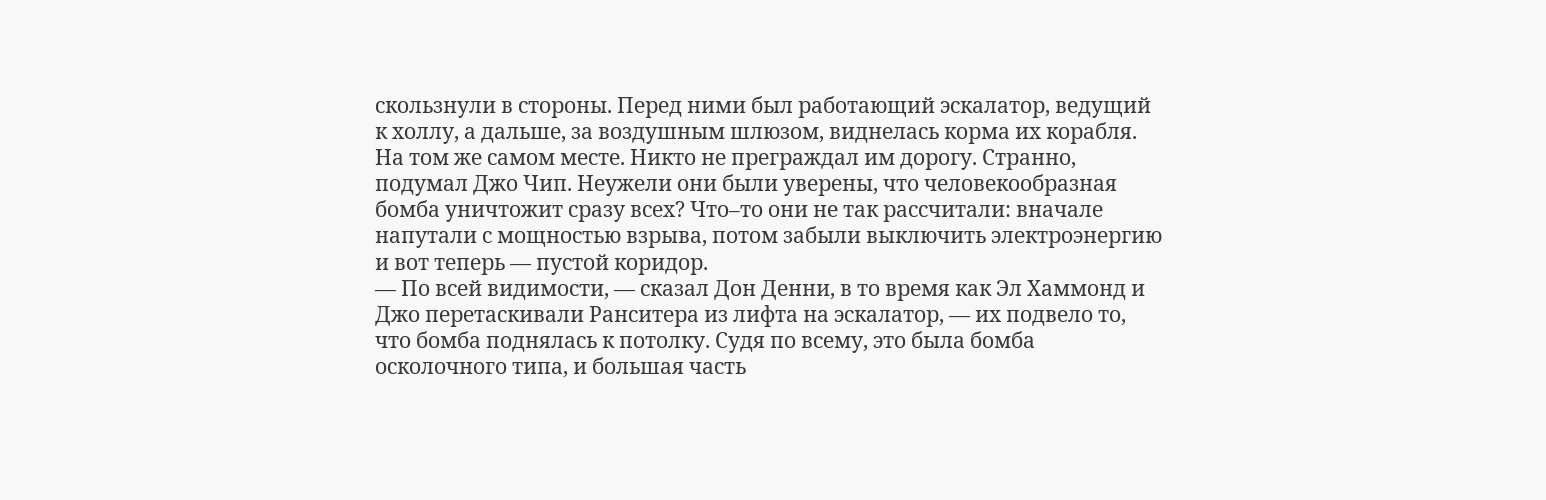скользнули в стороны. Перед ними был работающий эскалатор, ведущий к холлу, а дальше, за воздушным шлюзом, виднелась корма их корабля. На том же самом месте. Никто не преграждал им дорогу. Странно, подумал Джо Чип. Неужели они были уверены, что человекообразная бомба уничтожит сразу всех? Что–то они не так рассчитали: вначале напутали с мощностью взрыва, потом забыли выключить электроэнергию и вот теперь — пустой коридор.
— По всей видимости, — сказал Дон Денни, в то время как Эл Хаммонд и Джо перетаскивали Ранситера из лифта на эскалатор, — их подвело то, что бомба поднялась к потолку. Судя по всему, это была бомба осколочного типа, и большая часть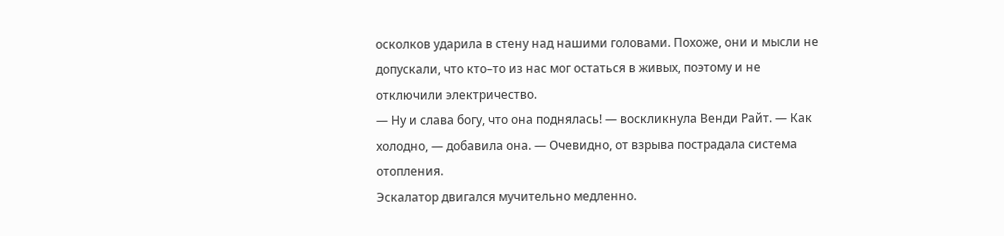осколков ударила в стену над нашими головами. Похоже, они и мысли не допускали, что кто–то из нас мог остаться в живых, поэтому и не отключили электричество.
— Ну и слава богу, что она поднялась! — воскликнула Венди Райт. — Как холодно, — добавила она. — Очевидно, от взрыва пострадала система отопления.
Эскалатор двигался мучительно медленно.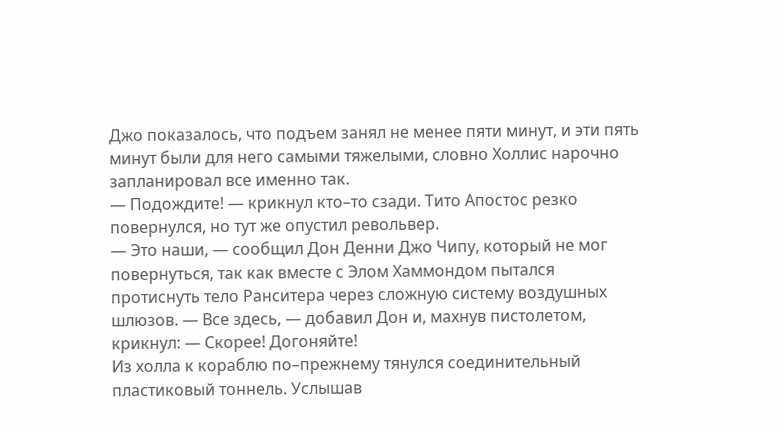Джо показалось, что подъем занял не менее пяти минут, и эти пять минут были для него самыми тяжелыми, словно Холлис нарочно запланировал все именно так.
— Подождите! — крикнул кто–то сзади. Тито Апостос резко повернулся, но тут же опустил револьвер.
— Это наши, — сообщил Дон Денни Джо Чипу, который не мог повернуться, так как вместе с Элом Хаммондом пытался протиснуть тело Ранситера через сложную систему воздушных шлюзов. — Все здесь, — добавил Дон и, махнув пистолетом, крикнул: — Скорее! Догоняйте!
Из холла к кораблю по–прежнему тянулся соединительный пластиковый тоннель. Услышав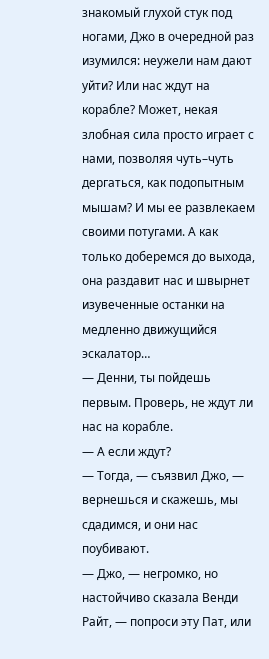знакомый глухой стук под ногами, Джо в очередной раз изумился: неужели нам дают уйти? Или нас ждут на корабле? Может, некая злобная сила просто играет с нами, позволяя чуть–чуть дергаться, как подопытным мышам? И мы ее развлекаем своими потугами. А как только доберемся до выхода, она раздавит нас и швырнет изувеченные останки на медленно движущийся эскалатор…
— Денни, ты пойдешь первым. Проверь, не ждут ли нас на корабле.
— А если ждут?
— Тогда, — съязвил Джо, — вернешься и скажешь, мы сдадимся, и они нас поубивают.
— Джо, — негромко, но настойчиво сказала Венди Райт, — попроси эту Пат, или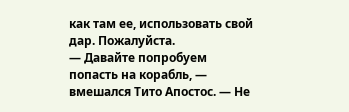как там ее, использовать свой дар. Пожалуйста.
— Давайте попробуем попасть на корабль, — вмешался Тито Апостос. — Не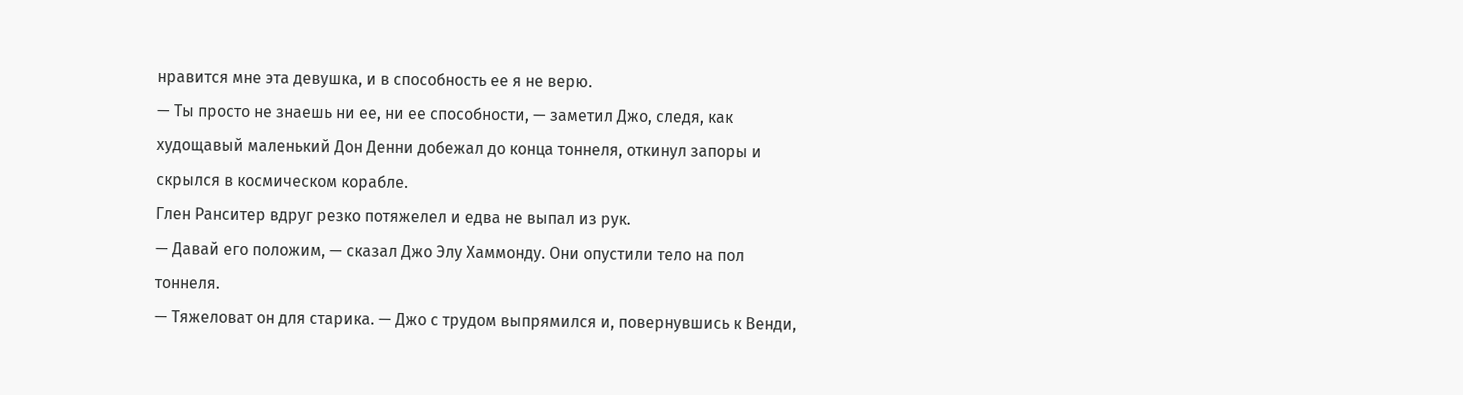нравится мне эта девушка, и в способность ее я не верю.
— Ты просто не знаешь ни ее, ни ее способности, — заметил Джо, следя, как худощавый маленький Дон Денни добежал до конца тоннеля, откинул запоры и скрылся в космическом корабле.
Глен Ранситер вдруг резко потяжелел и едва не выпал из рук.
— Давай его положим, — сказал Джо Элу Хаммонду. Они опустили тело на пол тоннеля.
— Тяжеловат он для старика. — Джо с трудом выпрямился и, повернувшись к Венди,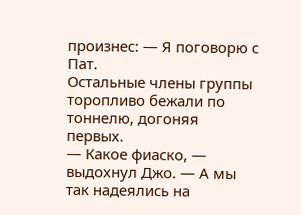произнес: — Я поговорю с Пат.
Остальные члены группы торопливо бежали по тоннелю, догоняя первых.
— Какое фиаско, — выдохнул Джо. — А мы так надеялись на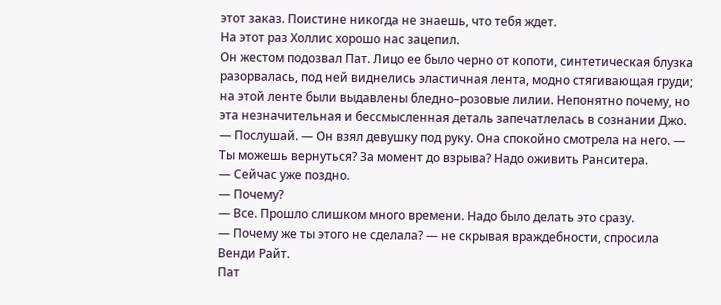этот заказ. Поистине никогда не знаешь, что тебя ждет.
На этот раз Холлис хорошо нас зацепил.
Он жестом подозвал Пат. Лицо ее было черно от копоти, синтетическая блузка разорвалась, под ней виднелись эластичная лента, модно стягивающая груди; на этой ленте были выдавлены бледно–розовые лилии. Непонятно почему, но эта незначительная и бессмысленная деталь запечатлелась в сознании Джо.
— Послушай. — Он взял девушку под руку. Она спокойно смотрела на него. — Ты можешь вернуться? За момент до взрыва? Надо оживить Ранситера.
— Сейчас уже поздно.
— Почему?
— Все. Прошло слишком много времени. Надо было делать это сразу.
— Почему же ты этого не сделала? — не скрывая враждебности, спросила Венди Райт.
Пат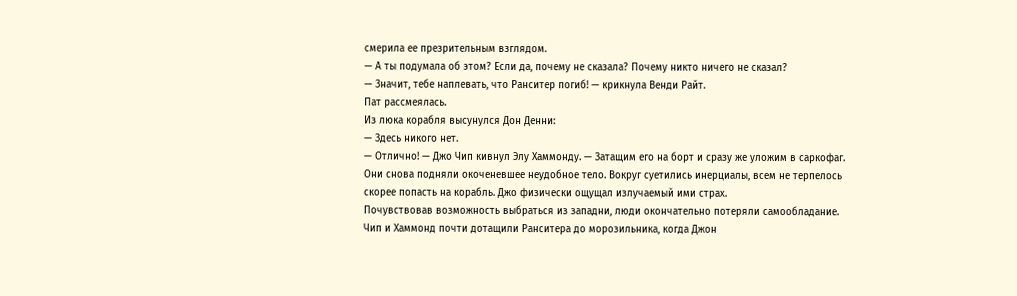смерила ее презрительным взглядом.
— А ты подумала об этом? Если да, почему не сказала? Почему никто ничего не сказал?
— Значит, тебе наплевать, что Ранситер погиб! — крикнула Венди Райт.
Пат рассмеялась.
Из люка корабля высунулся Дон Денни:
— Здесь никого нет.
— Отлично! — Джо Чип кивнул Элу Хаммонду. — Затащим его на борт и сразу же уложим в саркофаг.
Они снова подняли окоченевшее неудобное тело. Вокруг суетились инерциалы, всем не терпелось скорее попасть на корабль. Джо физически ощущал излучаемый ими страх.
Почувствовав возможность выбраться из западни, люди окончательно потеряли самообладание.
Чип и Хаммонд почти дотащили Ранситера до морозильника, когда Джон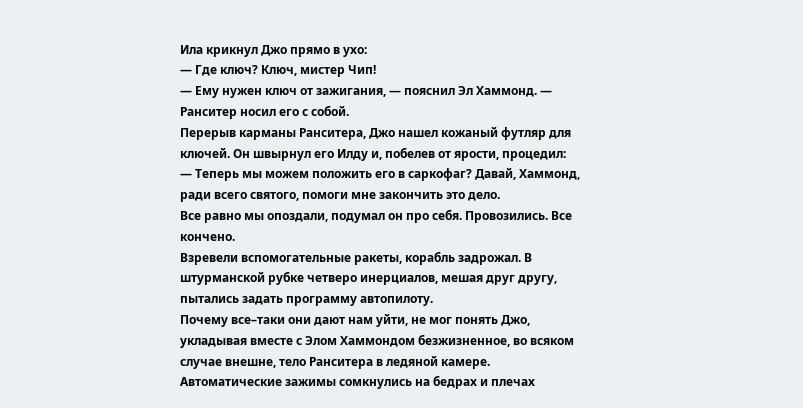Ила крикнул Джо прямо в ухо:
— Где ключ? Ключ, мистер Чип!
— Ему нужен ключ от зажигания, — пояснил Эл Хаммонд. — Ранситер носил его с собой.
Перерыв карманы Ранситера, Джо нашел кожаный футляр для ключей. Он швырнул его Илду и, побелев от ярости, процедил:
— Теперь мы можем положить его в саркофаг? Давай, Хаммонд, ради всего святого, помоги мне закончить это дело.
Все равно мы опоздали, подумал он про себя. Провозились. Все кончено.
Взревели вспомогательные ракеты, корабль задрожал. В штурманской рубке четверо инерциалов, мешая друг другу, пытались задать программу автопилоту.
Почему все–таки они дают нам уйти, не мог понять Джо, укладывая вместе с Элом Хаммондом безжизненное, во всяком случае внешне, тело Ранситера в ледяной камере.
Автоматические зажимы сомкнулись на бедрах и плечах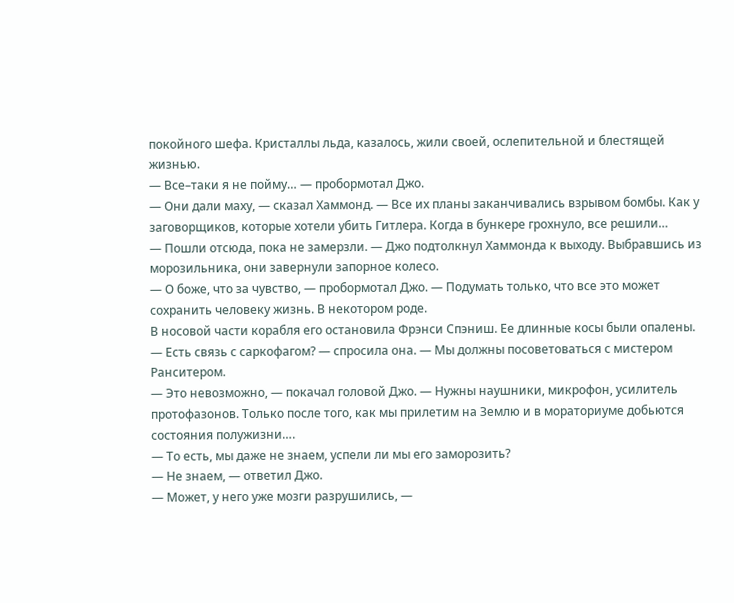покойного шефа. Кристаллы льда, казалось, жили своей, ослепительной и блестящей жизнью.
— Все–таки я не пойму… — пробормотал Джо.
— Они дали маху, — сказал Хаммонд. — Все их планы заканчивались взрывом бомбы. Как у заговорщиков, которые хотели убить Гитлера. Когда в бункере грохнуло, все решили…
— Пошли отсюда, пока не замерзли. — Джо подтолкнул Хаммонда к выходу. Выбравшись из морозильника, они завернули запорное колесо.
— О боже, что за чувство, — пробормотал Джо. — Подумать только, что все это может сохранить человеку жизнь. В некотором роде.
В носовой части корабля его остановила Фрэнси Спэниш. Ее длинные косы были опалены.
— Есть связь с саркофагом? — спросила она. — Мы должны посоветоваться с мистером Ранситером.
— Это невозможно, — покачал головой Джо. — Нужны наушники, микрофон, усилитель протофазонов. Только после того, как мы прилетим на Землю и в мораториуме добьются состояния полужизни….
— То есть, мы даже не знаем, успели ли мы его заморозить?
— Не знаем, — ответил Джо.
— Может, у него уже мозги разрушились, —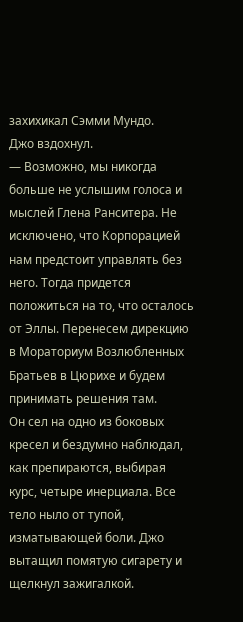захихикал Сэмми Мундо.
Джо вздохнул.
— Возможно, мы никогда больше не услышим голоса и мыслей Глена Ранситера. Не исключено, что Корпорацией нам предстоит управлять без него. Тогда придется положиться на то, что осталось от Эллы. Перенесем дирекцию в Мораториум Возлюбленных Братьев в Цюрихе и будем принимать решения там.
Он сел на одно из боковых кресел и бездумно наблюдал, как препираются, выбирая курс, четыре инерциала. Все тело ныло от тупой, изматывающей боли. Джо вытащил помятую сигарету и щелкнул зажигалкой.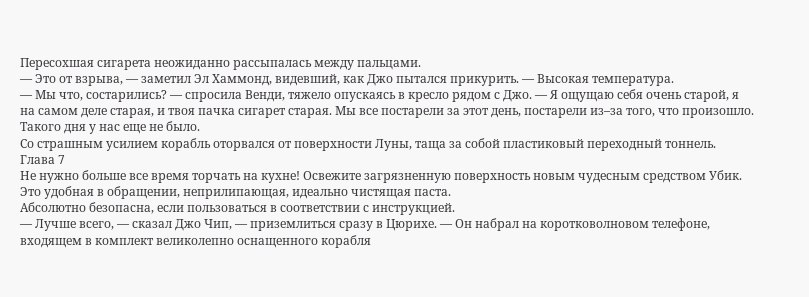Пересохшая сигарета неожиданно рассыпалась между пальцами.
— Это от взрыва, — заметил Эл Хаммонд, видевший, как Джо пытался прикурить. — Высокая температура.
— Мы что, состарились? — спросила Венди, тяжело опускаясь в кресло рядом с Джо. — Я ощущаю себя очень старой, я на самом деле старая, и твоя пачка сигарет старая. Мы все постарели за этот день, постарели из–за того, что произошло. Такого дня у нас еще не было.
Со страшным усилием корабль оторвался от поверхности Луны, таща за собой пластиковый переходный тоннель.
Глава 7
Не нужно больше все время торчать на кухне! Освежите загрязненную поверхность новым чудесным средством Убик. Это удобная в обращении, неприлипающая, идеально чистящая паста.
Абсолютно безопасна, если пользоваться в соответствии с инструкцией.
— Лучше всего, — сказал Джо Чип, — приземлиться сразу в Цюрихе. — Он набрал на коротковолновом телефоне, входящем в комплект великолепно оснащенного корабля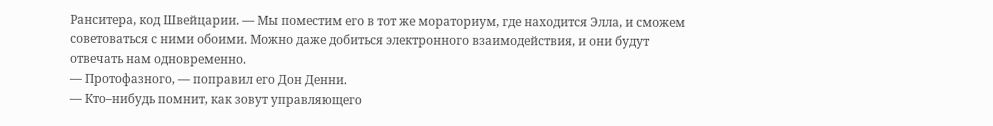Ранситера, код Швейцарии. — Мы поместим его в тот же мораториум, где находится Элла, и сможем советоваться с ними обоими. Можно даже добиться электронного взаимодействия, и они будут отвечать нам одновременно.
— Протофазного, — поправил его Дон Денни.
— Кто–нибудь помнит, как зовут управляющего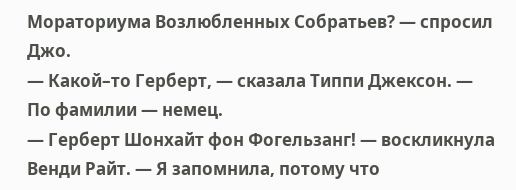Мораториума Возлюбленных Собратьев? — спросил Джо.
— Какой–то Герберт, — сказала Типпи Джексон. — По фамилии — немец.
— Герберт Шонхайт фон Фогельзанг! — воскликнула Венди Райт. — Я запомнила, потому что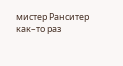мистер Ранситер как–то раз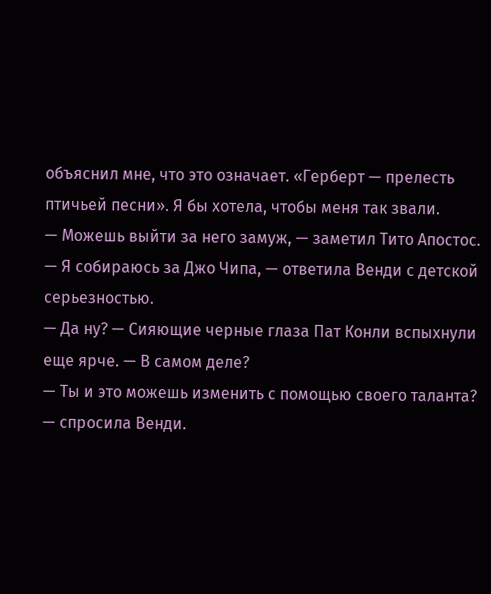объяснил мне, что это означает. «Герберт — прелесть птичьей песни». Я бы хотела, чтобы меня так звали.
— Можешь выйти за него замуж, — заметил Тито Апостос.
— Я собираюсь за Джо Чипа, — ответила Венди с детской серьезностью.
— Да ну? — Сияющие черные глаза Пат Конли вспыхнули еще ярче. — В самом деле?
— Ты и это можешь изменить с помощью своего таланта? — спросила Венди.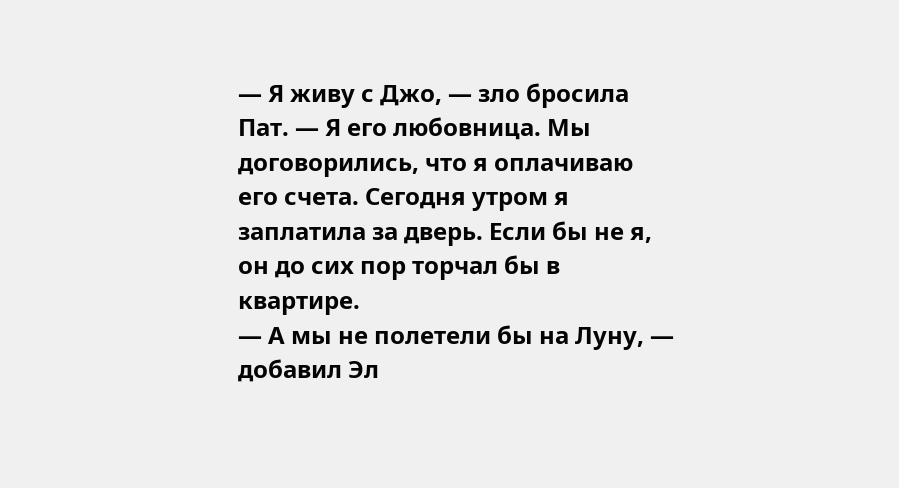— Я живу с Джо, — зло бросила Пат. — Я его любовница. Мы договорились, что я оплачиваю его счета. Сегодня утром я заплатила за дверь. Если бы не я, он до сих пор торчал бы в квартире.
— А мы не полетели бы на Луну, — добавил Эл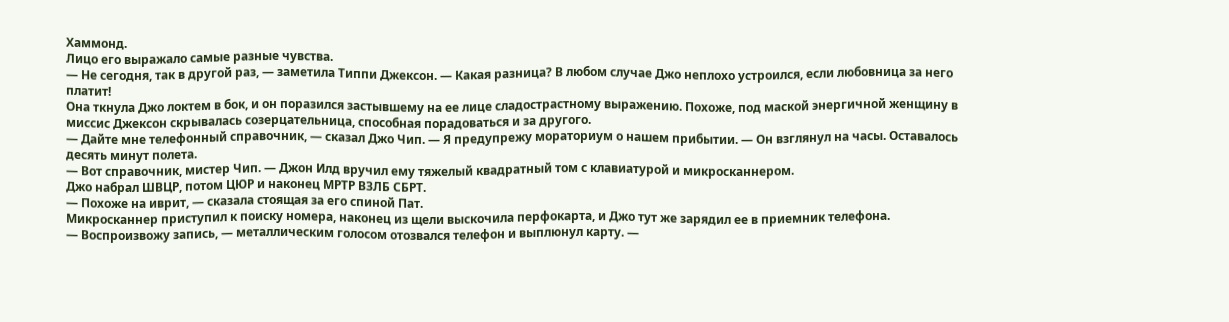Хаммонд.
Лицо его выражало самые разные чувства.
— Не сегодня, так в другой раз, — заметила Типпи Джексон. — Какая разница? В любом случае Джо неплохо устроился, если любовница за него платит!
Она ткнула Джо локтем в бок, и он поразился застывшему на ее лице сладострастному выражению. Похоже, под маской энергичной женщину в миссис Джексон скрывалась созерцательница, способная порадоваться и за другого.
— Дайте мне телефонный справочник, — сказал Джо Чип. — Я предупрежу мораториум о нашем прибытии. — Он взглянул на часы. Оставалось десять минут полета.
— Вот справочник, мистер Чип. — Джон Илд вручил ему тяжелый квадратный том с клавиатурой и микросканнером.
Джо набрал ШВЦР, потом ЦЮР и наконец МРТР ВЗЛБ СБРТ.
— Похоже на иврит, — сказала стоящая за его спиной Пат.
Микросканнер приступил к поиску номера, наконец из щели выскочила перфокарта, и Джо тут же зарядил ее в приемник телефона.
— Воспроизвожу запись, — металлическим голосом отозвался телефон и выплюнул карту. —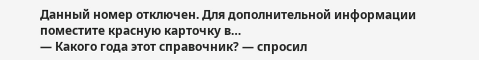Данный номер отключен. Для дополнительной информации поместите красную карточку в…
— Какого года этот справочник? — спросил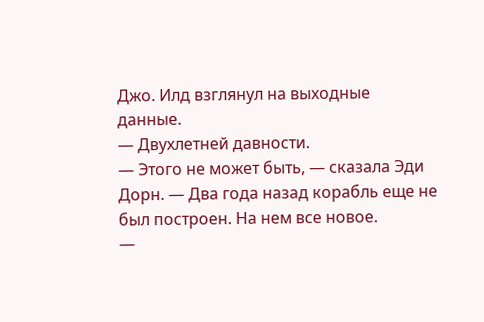Джо. Илд взглянул на выходные данные.
— Двухлетней давности.
— Этого не может быть, — сказала Эди Дорн. — Два года назад корабль еще не был построен. На нем все новое.
—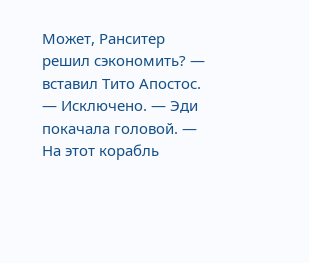Может, Ранситер решил сэкономить? — вставил Тито Апостос.
— Исключено. — Эди покачала головой. — На этот корабль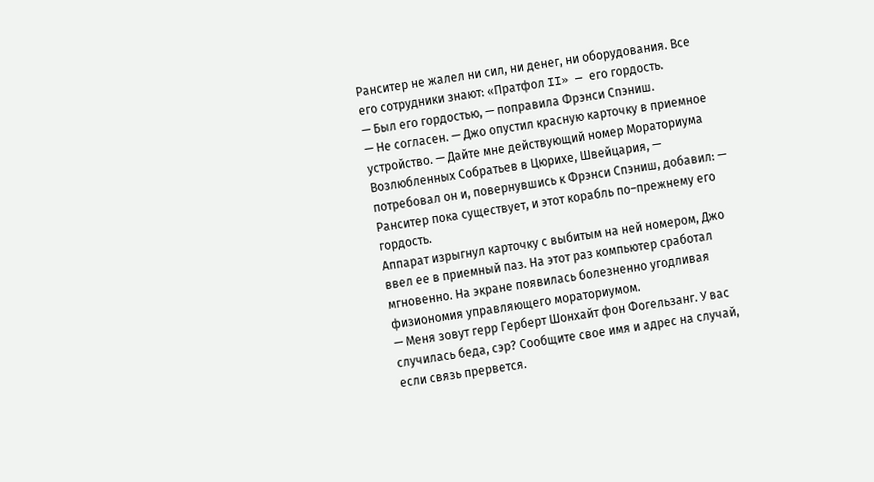Ранситер не жалел ни сил, ни денег, ни оборудования. Все его сотрудники знают: «Пратфол II» — его гордость.
— Был его гордостью, — поправила Фрэнси Спэниш.
— Не согласен. — Джо опустил красную карточку в приемное устройство. — Дайте мне действующий номер Мораториума Возлюбленных Собратьев в Цюрихе, Швейцария, — потребовал он и, повернувшись к Фрэнси Спэниш, добавил: — Ранситер пока существует, и этот корабль по–прежнему его гордость.
Аппарат изрыгнул карточку с выбитым на ней номером, Джо ввел ее в приемный паз. На этот раз компьютер сработал мгновенно. На экране появилась болезненно угодливая физиономия управляющего мораториумом.
— Меня зовут герр Герберт Шонхайт фон Фогельзанг. У вас случилась беда, сэр? Сообщите свое имя и адрес на случай, если связь прервется.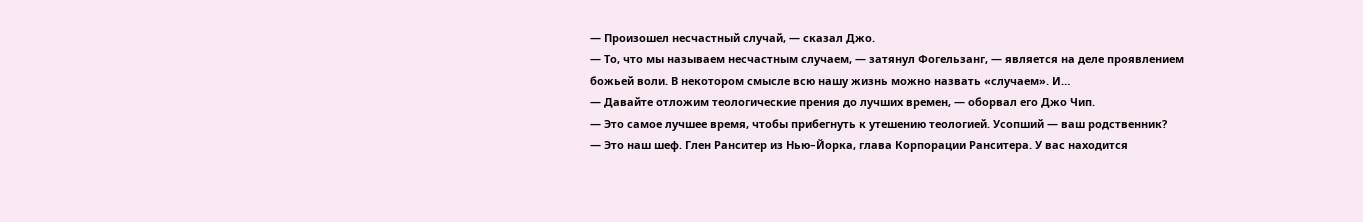— Произошел несчастный случай, — сказал Джо.
— То, что мы называем несчастным случаем, — затянул Фогельзанг, — является на деле проявлением божьей воли. В некотором смысле всю нашу жизнь можно назвать «случаем». И…
— Давайте отложим теологические прения до лучших времен, — оборвал его Джо Чип.
— Это самое лучшее время, чтобы прибегнуть к утешению теологией. Усопший — ваш родственник?
— Это наш шеф. Глен Ранситер из Нью–Йорка, глава Корпорации Ранситера. У вас находится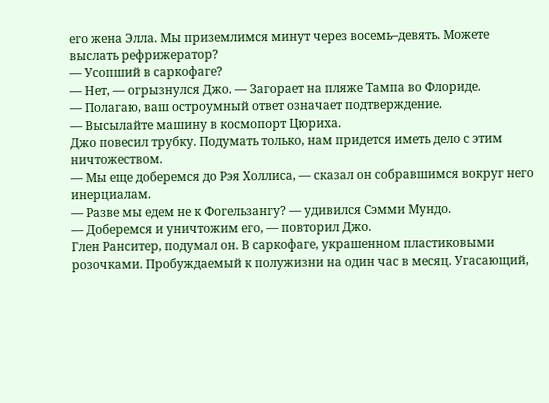его жена Элла. Мы приземлимся минут через восемь–девять. Можете выслать рефрижератор?
— Усопший в саркофаге?
— Нет, — огрызнулся Джо. — Загорает на пляже Тампа во Флориде.
— Полагаю, ваш остроумный ответ означает подтверждение.
— Высылайте машину в космопорт Цюриха.
Джо повесил трубку. Подумать только, нам придется иметь дело с этим ничтожеством.
— Мы еще доберемся до Рэя Холлиса, — сказал он собравшимся вокруг него инерциалам.
— Разве мы едем не к Фогельзангу? — удивился Сэмми Мундо.
— Доберемся и уничтожим его, — повторил Джо.
Глен Ранситер, подумал он. В саркофаге, украшенном пластиковыми розочками. Пробуждаемый к полужизни на один час в месяц. Угасающий,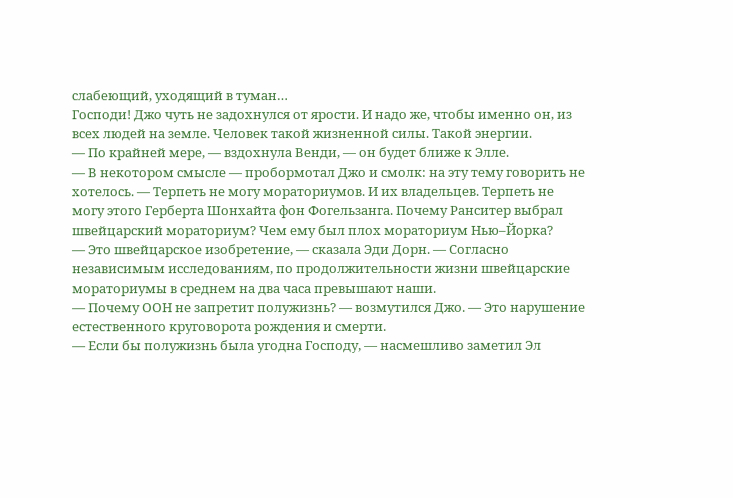слабеющий, уходящий в туман…
Господи! Джо чуть не задохнулся от ярости. И надо же, чтобы именно он, из всех людей на земле. Человек такой жизненной силы. Такой энергии.
— По крайней мере, — вздохнула Венди, — он будет ближе к Элле.
— В некотором смысле — пробормотал Джо и смолк: на эту тему говорить не хотелось. — Терпеть не могу мораториумов. И их владельцев. Терпеть не могу этого Герберта Шонхайта фон Фогельзанга. Почему Ранситер выбрал швейцарский мораториум? Чем ему был плох мораториум Нью–Йорка?
— Это швейцарское изобретение, — сказала Эди Дорн. — Согласно независимым исследованиям, по продолжительности жизни швейцарские мораториумы в среднем на два часа превышают наши.
— Почему ООН не запретит полужизнь? — возмутился Джо. — Это нарушение естественного круговорота рождения и смерти.
— Если бы полужизнь была угодна Господу, — насмешливо заметил Эл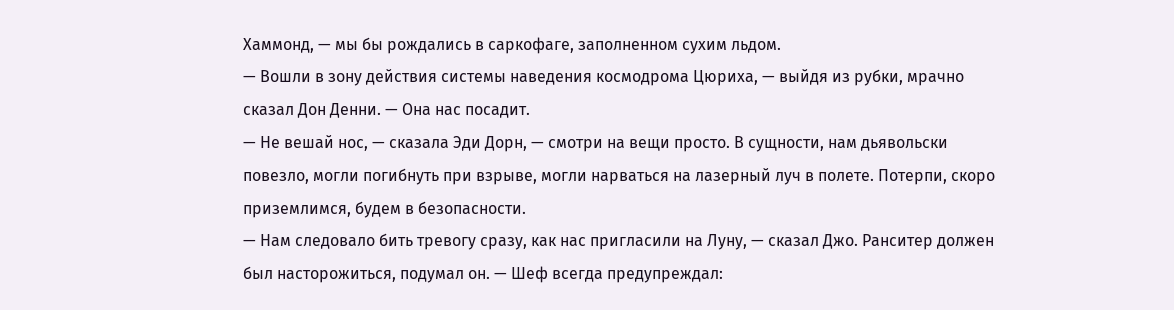Хаммонд, — мы бы рождались в саркофаге, заполненном сухим льдом.
— Вошли в зону действия системы наведения космодрома Цюриха, — выйдя из рубки, мрачно сказал Дон Денни. — Она нас посадит.
— Не вешай нос, — сказала Эди Дорн, — смотри на вещи просто. В сущности, нам дьявольски повезло, могли погибнуть при взрыве, могли нарваться на лазерный луч в полете. Потерпи, скоро приземлимся, будем в безопасности.
— Нам следовало бить тревогу сразу, как нас пригласили на Луну, — сказал Джо. Ранситер должен был насторожиться, подумал он. — Шеф всегда предупреждал: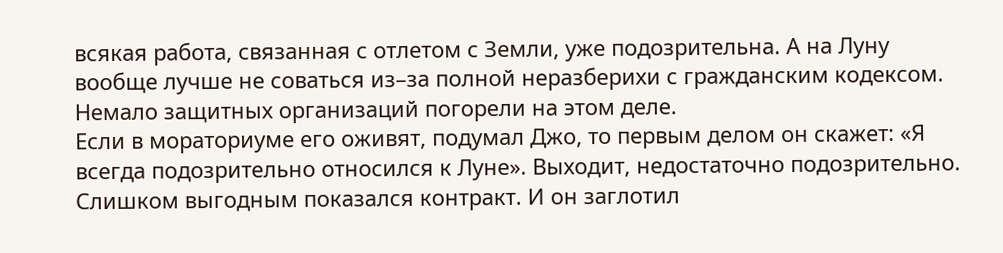всякая работа, связанная с отлетом с Земли, уже подозрительна. А на Луну вообще лучше не соваться из–за полной неразберихи с гражданским кодексом. Немало защитных организаций погорели на этом деле.
Если в мораториуме его оживят, подумал Джо, то первым делом он скажет: «Я всегда подозрительно относился к Луне». Выходит, недостаточно подозрительно. Слишком выгодным показался контракт. И он заглотил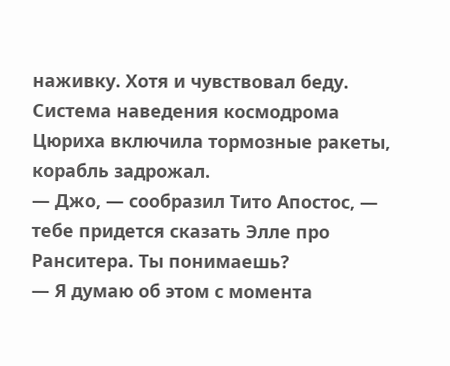наживку. Хотя и чувствовал беду.
Система наведения космодрома Цюриха включила тормозные ракеты, корабль задрожал.
— Джо, — сообразил Тито Апостос, — тебе придется сказать Элле про Ранситера. Ты понимаешь?
— Я думаю об этом с момента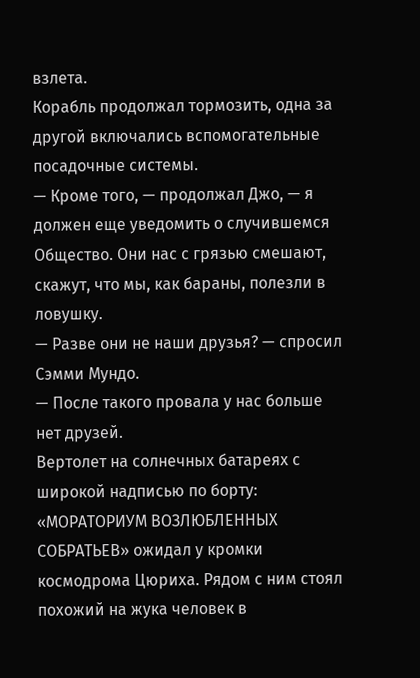взлета.
Корабль продолжал тормозить, одна за другой включались вспомогательные посадочные системы.
— Кроме того, — продолжал Джо, — я должен еще уведомить о случившемся Общество. Они нас с грязью смешают, скажут, что мы, как бараны, полезли в ловушку.
— Разве они не наши друзья? — спросил Сэмми Мундо.
— После такого провала у нас больше нет друзей.
Вертолет на солнечных батареях с широкой надписью по борту: «МОРАТОРИУМ ВОЗЛЮБЛЕННЫХ СОБРАТЬЕВ» ожидал у кромки космодрома Цюриха. Рядом с ним стоял похожий на жука человек в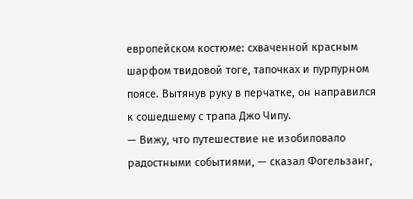европейском костюме: схваченной красным шарфом твидовой тоге, тапочках и пурпурном поясе. Вытянув руку в перчатке, он направился к сошедшему с трапа Джо Чипу.
— Вижу, что путешествие не изобиловало радостными событиями, — сказал Фогельзанг,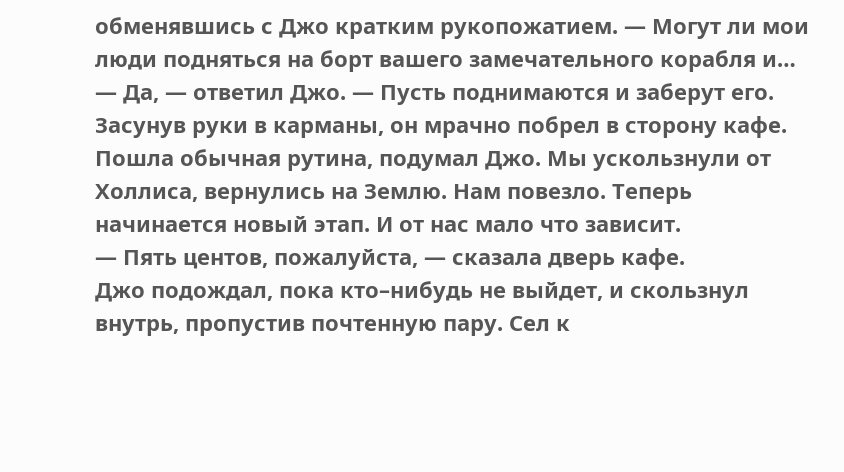обменявшись с Джо кратким рукопожатием. — Могут ли мои люди подняться на борт вашего замечательного корабля и…
— Да, — ответил Джо. — Пусть поднимаются и заберут его.
Засунув руки в карманы, он мрачно побрел в сторону кафе.
Пошла обычная рутина, подумал Джо. Мы ускользнули от Холлиса, вернулись на Землю. Нам повезло. Теперь начинается новый этап. И от нас мало что зависит.
— Пять центов, пожалуйста, — сказала дверь кафе.
Джо подождал, пока кто–нибудь не выйдет, и скользнул внутрь, пропустив почтенную пару. Сел к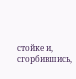стойке и, сгорбившись,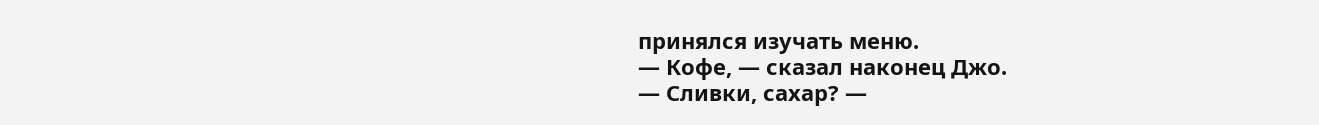принялся изучать меню.
— Кофе, — сказал наконец Джо.
— Сливки, сахар? —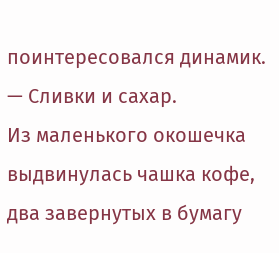поинтересовался динамик.
— Сливки и сахар.
Из маленького окошечка выдвинулась чашка кофе, два завернутых в бумагу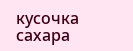кусочка сахара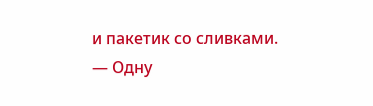и пакетик со сливками.
— Одну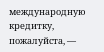международную кредитку, пожалуйста, —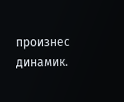произнес динамик.